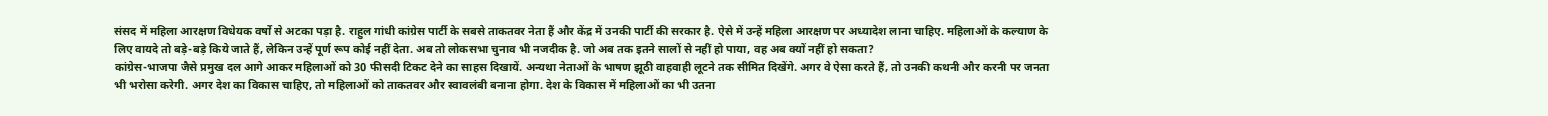संसद में महिला आरक्षण विधेयक वर्षो से अटका पड़ा है. राहुल गांधी कांग्रेस पार्टी के सबसे ताकतवर नेता हैं और केंद्र में उनकी पार्टी की सरकार है. ऐसे में उन्हें महिला आरक्षण पर अध्यादेश लाना चाहिए. महिलाओं के कल्याण के लिए वायदे तो बड़े-बड़े किये जाते हैं, लेकिन उन्हें पूर्ण रूप कोई नहीं देता. अब तो लोकसभा चुनाव भी नजदीक है. जो अब तक इतने सालों से नहीं हो पाया, वह अब क्यों नहीं हो सकता?
कांग्रेस-भाजपा जैसे प्रमुख दल आगे आकर महिलाओं को 30 फीसदी टिकट देने का साहस दिखायें. अन्यथा नेताओं के भाषण झूठी वाहवाही लूटने तक सीमित दिखेंगे. अगर वे ऐसा करते हैं, तो उनकी कथनी और करनी पर जनता भी भरोसा करेगी. अगर देश का विकास चाहिए, तो महिलाओं को ताकतवर और स्वावलंबी बनाना होगा. देश के विकास में महिलाओं का भी उतना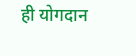ही योगदान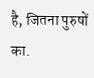है, जितना पुरुषों का.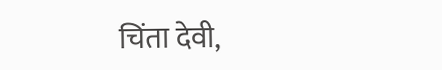चिंता देवी,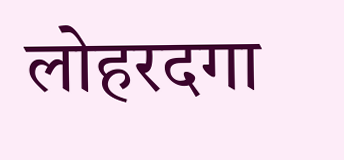लोहरदगा